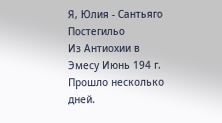Я, Юлия - Сантьяго Постегильо
Из Антиохии в Эмесу Июнь 194 г.
Прошло несколько дней.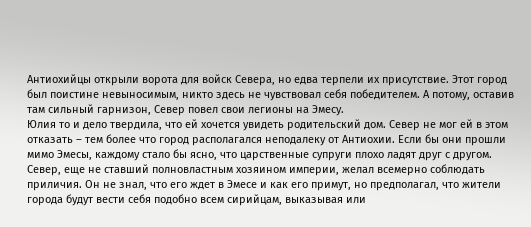Антиохийцы открыли ворота для войск Севера, но едва терпели их присутствие. Этот город был поистине невыносимым, никто здесь не чувствовал себя победителем. А потому, оставив там сильный гарнизон, Север повел свои легионы на Эмесу.
Юлия то и дело твердила, что ей хочется увидеть родительский дом. Север не мог ей в этом отказать – тем более что город располагался неподалеку от Антиохии. Если бы они прошли мимо Эмесы, каждому стало бы ясно, что царственные супруги плохо ладят друг с другом. Север, еще не ставший полновластным хозяином империи, желал всемерно соблюдать приличия. Он не знал, что его ждет в Эмесе и как его примут, но предполагал, что жители города будут вести себя подобно всем сирийцам, выказывая или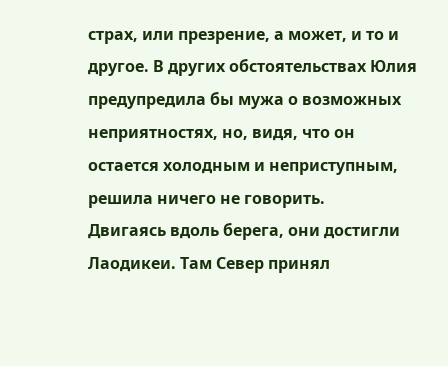страх, или презрение, а может, и то и другое. В других обстоятельствах Юлия предупредила бы мужа о возможных неприятностях, но, видя, что он остается холодным и неприступным, решила ничего не говорить.
Двигаясь вдоль берега, они достигли Лаодикеи. Там Север принял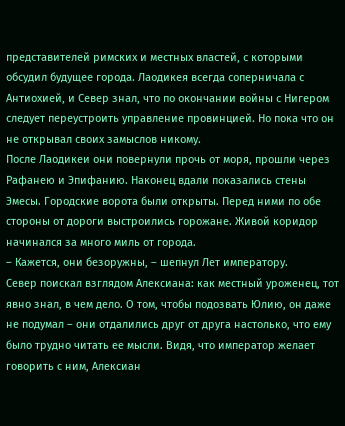представителей римских и местных властей, с которыми обсудил будущее города. Лаодикея всегда соперничала с Антиохией, и Север знал, что по окончании войны с Нигером следует переустроить управление провинцией. Но пока что он не открывал своих замыслов никому.
После Лаодикеи они повернули прочь от моря, прошли через Рафанею и Эпифанию. Наконец вдали показались стены Эмесы. Городские ворота были открыты. Перед ними по обе стороны от дороги выстроились горожане. Живой коридор начинался за много миль от города.
– Кажется, они безоружны, – шепнул Лет императору.
Север поискал взглядом Алексиана: как местный уроженец, тот явно знал, в чем дело. О том, чтобы подозвать Юлию, он даже не подумал – они отдалились друг от друга настолько, что ему было трудно читать ее мысли. Видя, что император желает говорить с ним, Алексиан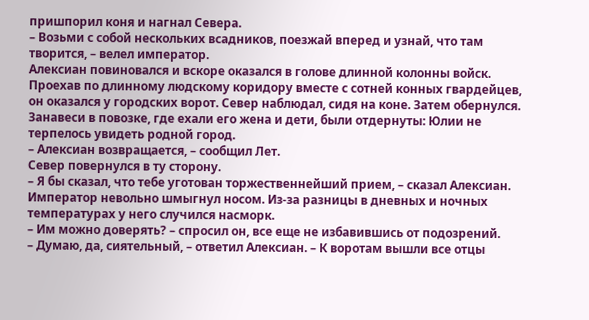пришпорил коня и нагнал Севера.
– Возьми с собой нескольких всадников, поезжай вперед и узнай, что там творится, – велел император.
Алексиан повиновался и вскоре оказался в голове длинной колонны войск. Проехав по длинному людскому коридору вместе с сотней конных гвардейцев, он оказался у городских ворот. Север наблюдал, сидя на коне. Затем обернулся. Занавеси в повозке, где ехали его жена и дети, были отдернуты: Юлии не терпелось увидеть родной город.
– Алексиан возвращается, – сообщил Лет.
Север повернулся в ту сторону.
– Я бы сказал, что тебе уготован торжественнейший прием, – сказал Алексиан.
Император невольно шмыгнул носом. Из-за разницы в дневных и ночных температурах у него случился насморк.
– Им можно доверять? – спросил он, все еще не избавившись от подозрений.
– Думаю, да, сиятельный, – ответил Алексиан. – К воротам вышли все отцы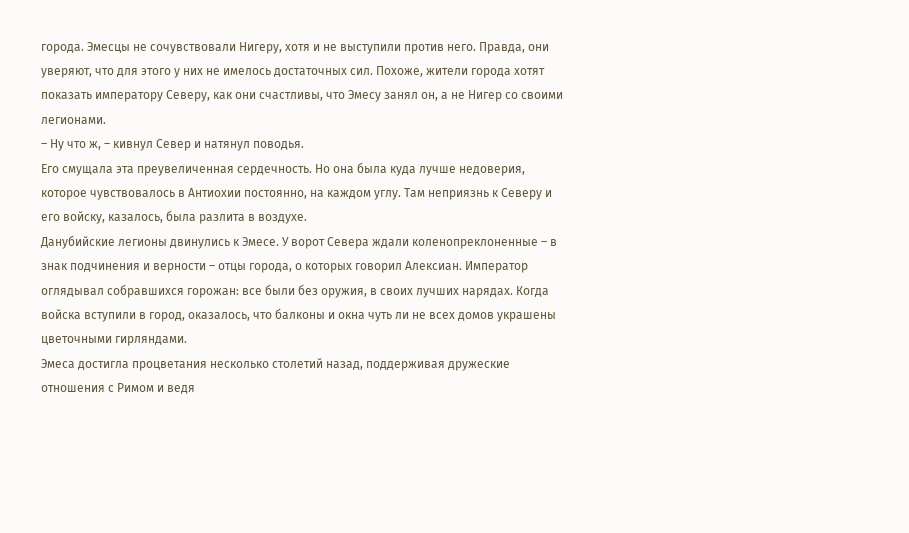города. Эмесцы не сочувствовали Нигеру, хотя и не выступили против него. Правда, они уверяют, что для этого у них не имелось достаточных сил. Похоже, жители города хотят показать императору Северу, как они счастливы, что Эмесу занял он, а не Нигер со своими легионами.
– Ну что ж, – кивнул Север и натянул поводья.
Его смущала эта преувеличенная сердечность. Но она была куда лучше недоверия, которое чувствовалось в Антиохии постоянно, на каждом углу. Там неприязнь к Северу и его войску, казалось, была разлита в воздухе.
Данубийские легионы двинулись к Эмесе. У ворот Севера ждали коленопреклоненные – в знак подчинения и верности – отцы города, о которых говорил Алексиан. Император оглядывал собравшихся горожан: все были без оружия, в своих лучших нарядах. Когда войска вступили в город, оказалось, что балконы и окна чуть ли не всех домов украшены цветочными гирляндами.
Эмеса достигла процветания несколько столетий назад, поддерживая дружеские отношения с Римом и ведя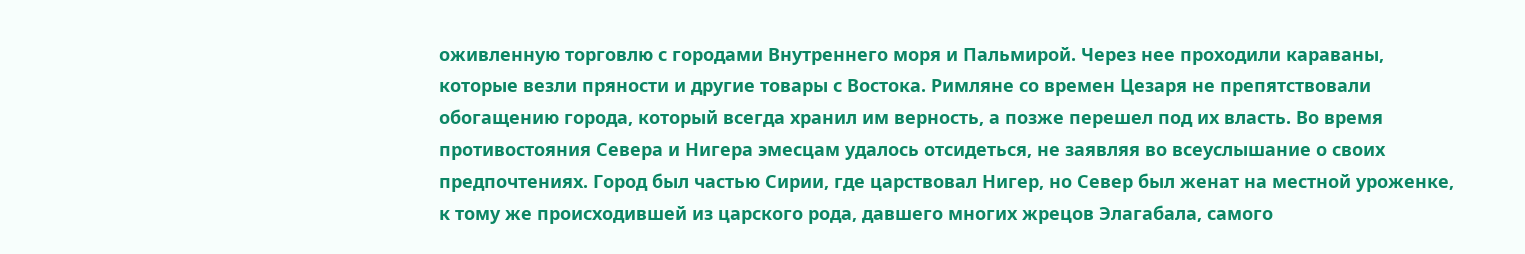оживленную торговлю с городами Внутреннего моря и Пальмирой. Через нее проходили караваны, которые везли пряности и другие товары с Востока. Римляне со времен Цезаря не препятствовали обогащению города, который всегда хранил им верность, а позже перешел под их власть. Во время противостояния Севера и Нигера эмесцам удалось отсидеться, не заявляя во всеуслышание о своих предпочтениях. Город был частью Сирии, где царствовал Нигер, но Север был женат на местной уроженке, к тому же происходившей из царского рода, давшего многих жрецов Элагабала, самого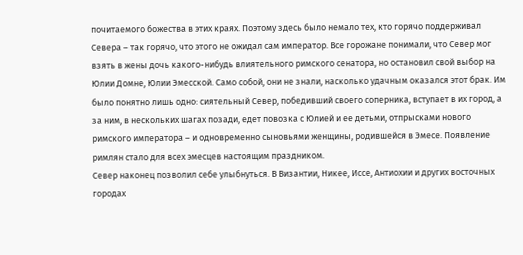почитаемого божества в этих краях. Поэтому здесь было немало тех, кто горячо поддерживал Севера – так горячо, что этого не ожидал сам император. Все горожане понимали, что Север мог взять в жены дочь какого-нибудь влиятельного римского сенатора, но остановил свой выбор на Юлии Домне, Юлии Эмесской. Само собой, они не знали, насколько удачным оказался этот брак. Им было понятно лишь одно: сиятельный Север, победивший своего соперника, вступает в их город, а за ним, в нескольких шагах позади, едет повозка с Юлией и ее детьми, отпрысками нового римского императора – и одновременно сыновьями женщины, родившейся в Эмесе. Появление римлян стало для всех эмесцев настоящим праздником.
Север наконец позволил себе улыбнуться. В Византии, Никее, Иссе, Антиохии и других восточных городах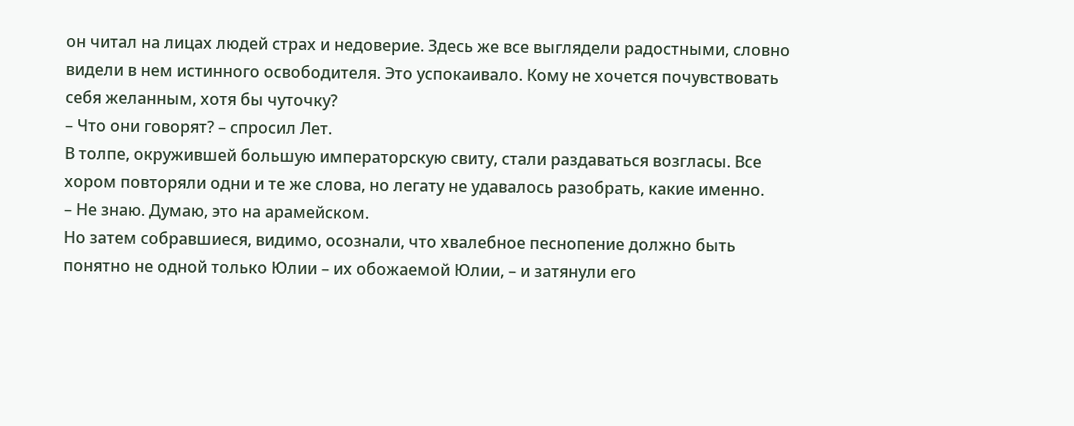он читал на лицах людей страх и недоверие. Здесь же все выглядели радостными, словно видели в нем истинного освободителя. Это успокаивало. Кому не хочется почувствовать себя желанным, хотя бы чуточку?
– Что они говорят? – спросил Лет.
В толпе, окружившей большую императорскую свиту, стали раздаваться возгласы. Все хором повторяли одни и те же слова, но легату не удавалось разобрать, какие именно.
– Не знаю. Думаю, это на арамейском.
Но затем собравшиеся, видимо, осознали, что хвалебное песнопение должно быть понятно не одной только Юлии – их обожаемой Юлии, – и затянули его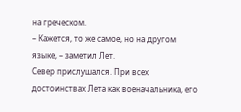на греческом.
– Кажется, то же самое, но на другом языке, – заметил Лет.
Север прислушался. При всех достоинствах Лета как военачальника, его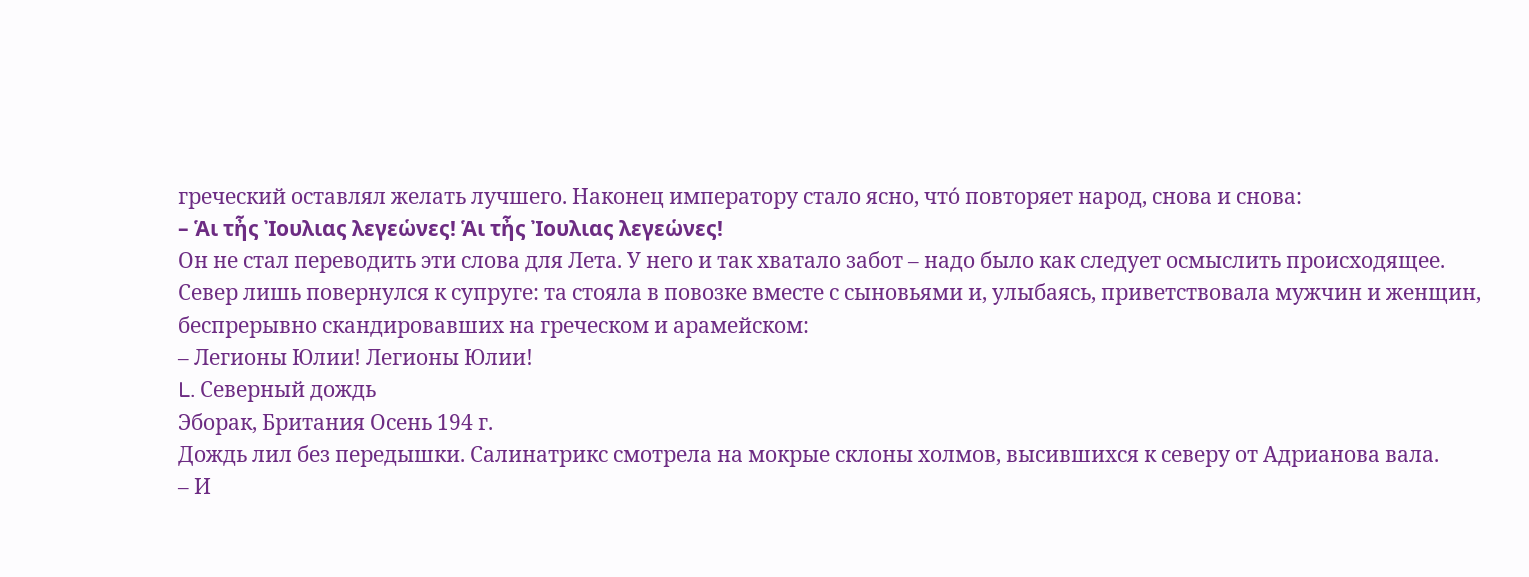греческий оставлял желать лучшего. Наконец императору стало ясно, что́ повторяет народ, снова и снова:
– Ἁι τἦς Ἰουλιας λεγεὡνες! Ἁι τἦς Ἰουλιας λεγεὡνες!
Он не стал переводить эти слова для Лета. У него и так хватало забот – надо было как следует осмыслить происходящее. Север лишь повернулся к супруге: та стояла в повозке вместе с сыновьями и, улыбаясь, приветствовала мужчин и женщин, беспрерывно скандировавших на греческом и арамейском:
– Легионы Юлии! Легионы Юлии!
L. Северный дождь
Эборак, Британия Осень 194 г.
Дождь лил без передышки. Салинатрикс смотрела на мокрые склоны холмов, высившихся к северу от Адрианова вала.
– И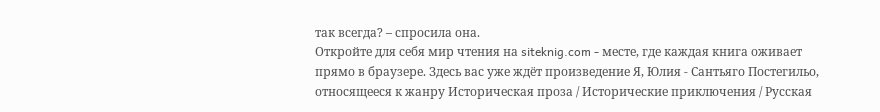так всегда? – спросила она.
Откройте для себя мир чтения на siteknig.com - месте, где каждая книга оживает прямо в браузере. Здесь вас уже ждёт произведение Я, Юлия - Сантьяго Постегильо, относящееся к жанру Историческая проза / Исторические приключения / Русская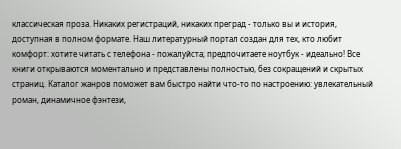классическая проза. Никаких регистраций, никаких преград - только вы и история, доступная в полном формате. Наш литературный портал создан для тех, кто любит комфорт: хотите читать с телефона - пожалуйста; предпочитаете ноутбук - идеально! Все книги открываются моментально и представлены полностью, без сокращений и скрытых страниц. Каталог жанров поможет вам быстро найти что-то по настроению: увлекательный роман, динамичное фэнтези,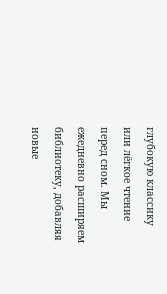глубокую классику или лёгкое чтение перед сном. Мы ежедневно расширяем библиотеку, добавляя новые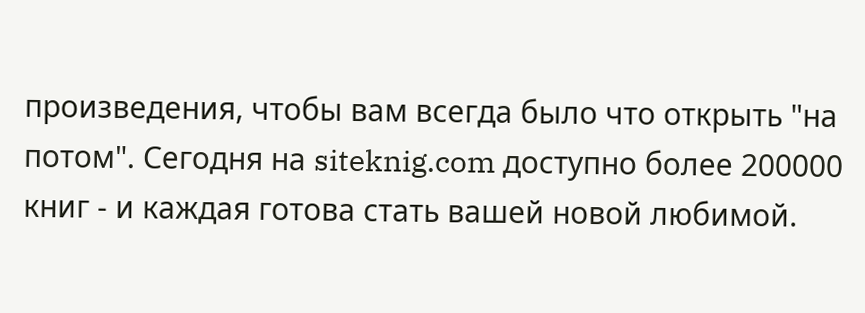произведения, чтобы вам всегда было что открыть "на потом". Сегодня на siteknig.com доступно более 200000 книг - и каждая готова стать вашей новой любимой.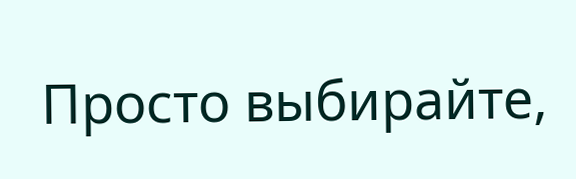Просто выбирайте,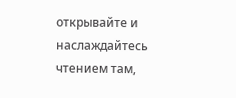открывайте и наслаждайтесь чтением там,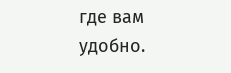где вам удобно.